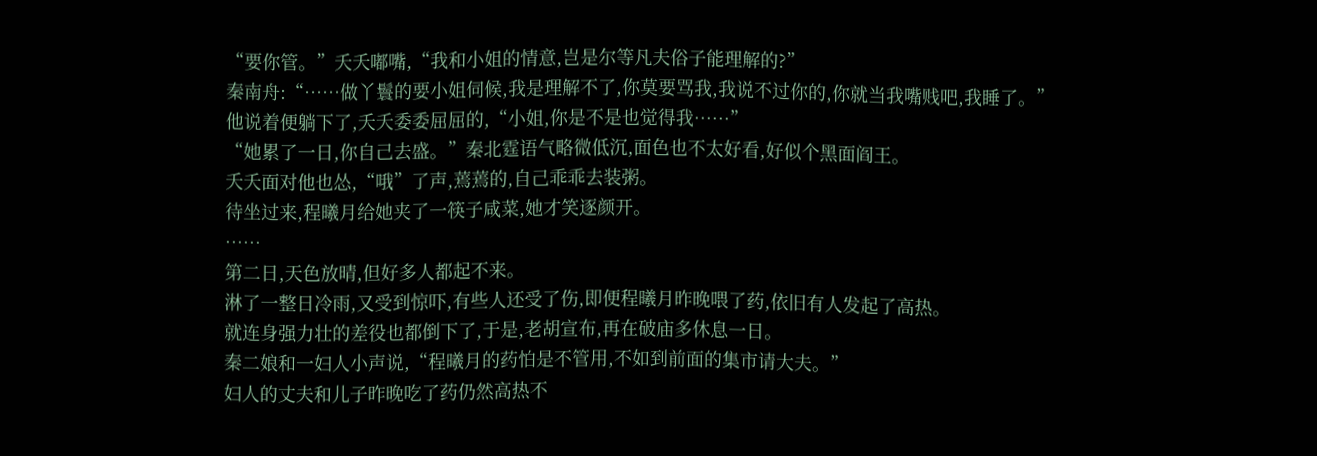“要你管。”夭夭嘟嘴,“我和小姐的情意,岂是尔等凡夫俗子能理解的?”
秦南舟:“……做丫鬟的要小姐伺候,我是理解不了,你莫要骂我,我说不过你的,你就当我嘴贱吧,我睡了。”
他说着便躺下了,夭夭委委屈屈的,“小姐,你是不是也觉得我……”
“她累了一日,你自己去盛。”秦北霆语气略微低沉,面色也不太好看,好似个黑面阎王。
夭夭面对他也怂,“哦”了声,蔫蔫的,自己乖乖去装粥。
待坐过来,程曦月给她夹了一筷子咸菜,她才笑逐颜开。
……
第二日,天色放晴,但好多人都起不来。
淋了一整日冷雨,又受到惊吓,有些人还受了伤,即便程曦月昨晚喂了药,依旧有人发起了高热。
就连身强力壮的差役也都倒下了,于是,老胡宣布,再在破庙多休息一日。
秦二娘和一妇人小声说,“程曦月的药怕是不管用,不如到前面的集市请大夫。”
妇人的丈夫和儿子昨晚吃了药仍然高热不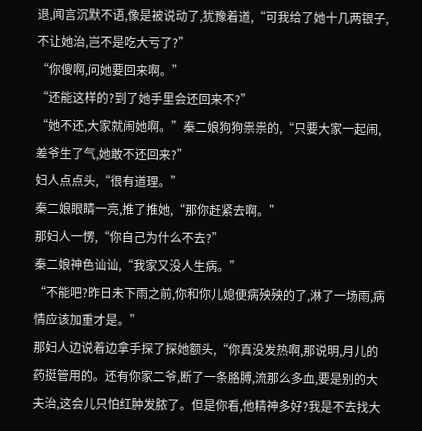退,闻言沉默不语,像是被说动了,犹豫着道,“可我给了她十几两银子,不让她治,岂不是吃大亏了?”
“你傻啊,问她要回来啊。”
“还能这样的?到了她手里会还回来不?”
“她不还,大家就闹她啊。”秦二娘狗狗祟祟的,“只要大家一起闹,差爷生了气,她敢不还回来?”
妇人点点头,“很有道理。”
秦二娘眼睛一亮,推了推她,“那你赶紧去啊。”
那妇人一愣,“你自己为什么不去?”
秦二娘神色讪讪,“我家又没人生病。”
“不能吧?昨日未下雨之前,你和你儿媳便病殃殃的了,淋了一场雨,病情应该加重才是。”
那妇人边说着边拿手探了探她额头,“你真没发热啊,那说明,月儿的药挺管用的。还有你家二爷,断了一条胳膊,流那么多血,要是别的大夫治,这会儿只怕红肿发脓了。但是你看,他精神多好?我是不去找大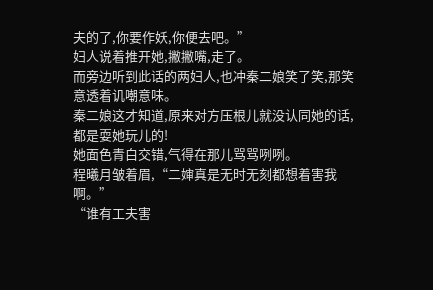夫的了,你要作妖,你便去吧。”
妇人说着推开她,撇撇嘴,走了。
而旁边听到此话的两妇人,也冲秦二娘笑了笑,那笑意透着讥嘲意味。
秦二娘这才知道,原来对方压根儿就没认同她的话,都是耍她玩儿的!
她面色青白交错,气得在那儿骂骂咧咧。
程曦月皱着眉,“二婶真是无时无刻都想着害我啊。”
“谁有工夫害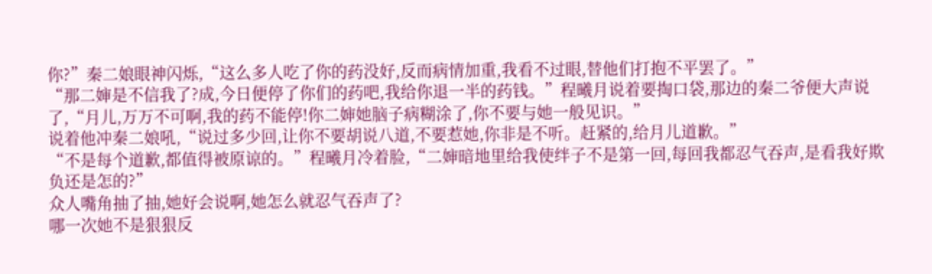你?”秦二娘眼神闪烁,“这么多人吃了你的药没好,反而病情加重,我看不过眼,替他们打抱不平罢了。”
“那二婶是不信我了?成,今日便停了你们的药吧,我给你退一半的药钱。”程曦月说着要掏口袋,那边的秦二爷便大声说了,“月儿,万万不可啊,我的药不能停!你二婶她脑子病糊涂了,你不要与她一般见识。”
说着他冲秦二娘吼,“说过多少回,让你不要胡说八道,不要惹她,你非是不听。赶紧的,给月儿道歉。”
“不是每个道歉,都值得被原谅的。”程曦月冷着脸,“二婶暗地里给我使绊子不是第一回,每回我都忍气吞声,是看我好欺负还是怎的?”
众人嘴角抽了抽,她好会说啊,她怎么就忍气吞声了?
哪一次她不是狠狠反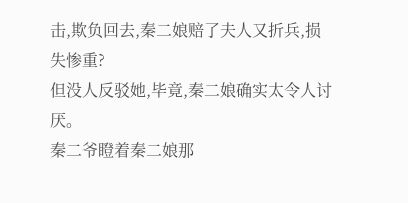击,欺负回去,秦二娘赔了夫人又折兵,损失惨重?
但没人反驳她,毕竟,秦二娘确实太令人讨厌。
秦二爷瞪着秦二娘那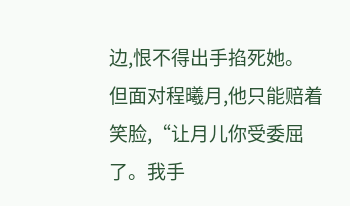边,恨不得出手掐死她。
但面对程曦月,他只能赔着笑脸,“让月儿你受委屈了。我手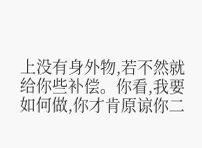上没有身外物,若不然就给你些补偿。你看,我要如何做,你才肯原谅你二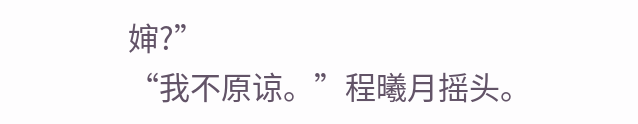婶?”
“我不原谅。”程曦月摇头。